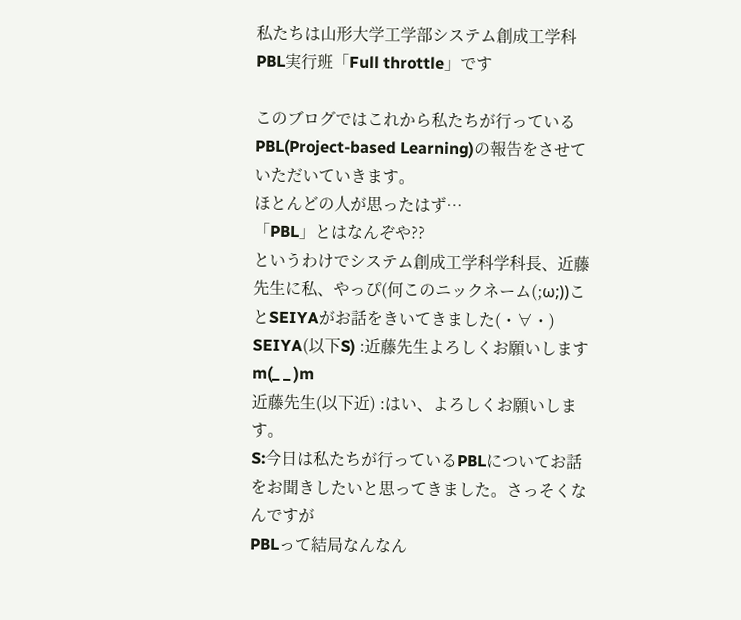私たちは山形大学工学部システム創成工学科PBL実行班「Full throttle」です

このブログではこれから私たちが行っているPBL(Project-based Learning)の報告をさせていただいていきます。
ほとんどの人が思ったはず…
「PBL」とはなんぞや??
というわけでシステム創成工学科学科長、近藤先生に私、やっぴ(何このニックネーム(;ω;))ことSEIYAがお話をきいてきました(・∀・)
SEIYA(以下S) :近藤先生よろしくお願いしますm(_ _ )m
近藤先生(以下近) :はい、よろしくお願いします。
S:今日は私たちが行っているPBLについてお話をお聞きしたいと思ってきました。さっそくなんですが
PBLって結局なんなん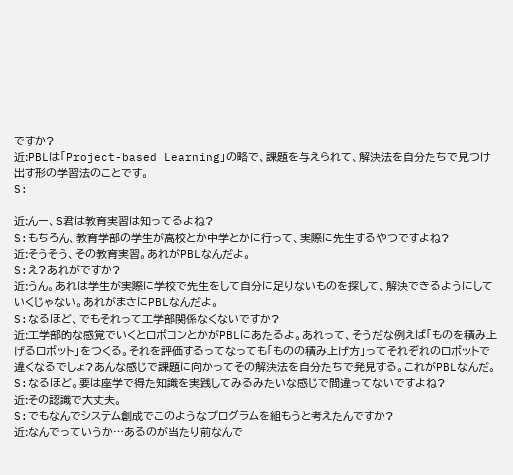ですか?
近:PBLは「Project-based Learning」の略で、課題を与えられて、解決法を自分たちで見つけ出す形の学習法のことです。
S:

近:んー、S君は教育実習は知ってるよね?
S:もちろん、教育学部の学生が高校とか中学とかに行って、実際に先生するやつですよね?
近:そうそう、その教育実習。あれがPBLなんだよ。
S:え?あれがですか?
近:うん。あれは学生が実際に学校で先生をして自分に足りないものを探して、解決できるようにしていくじゃない。あれがまさにPBLなんだよ。
S:なるほど、でもそれって工学部関係なくないですか?
近:工学部的な感覚でいくとロボコンとかがPBLにあたるよ。あれって、そうだな例えば「ものを積み上げるロボット」をつくる。それを評価するってなっても「ものの積み上げ方」ってそれぞれのロボットで違くなるでしょ?あんな感じで課題に向かってその解決法を自分たちで発見する。これがPBLなんだ。
S:なるほど。要は座学で得た知識を実践してみるみたいな感じで間違ってないですよね?
近:その認識で大丈夫。
S:でもなんでシステム創成でこのようなプログラムを組もうと考えたんですか?
近:なんでっていうか…あるのが当たり前なんで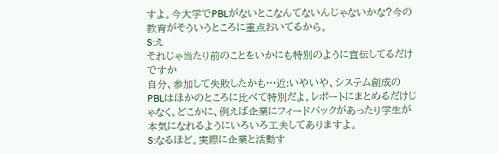すよ。今大学でPBLがないとこなんてないんじゃないかな?今の教育がそういうところに重点おいてるから。
S:え
それじゃ当たり前のことをいかにも特別のように宣伝してるだけですか
自分、参加して失敗したかも…近:いやいや、システム創成のPBLはほかのところに比べて特別だよ。レポートにまとめるだけじゃなく、どこかに、例えば企業にフィードバックがあったり学生が本気になれるようにいろいろ工夫してありますよ。
S:なるほど。実際に企業と活動す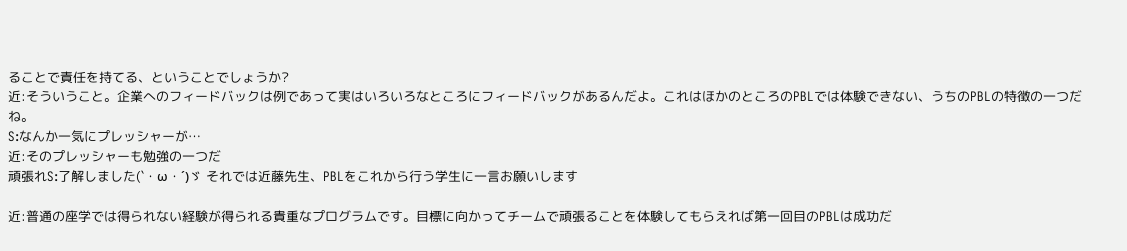ることで責任を持てる、ということでしょうか?
近:そういうこと。企業へのフィードバックは例であって実はいろいろなところにフィードバックがあるんだよ。これはほかのところのPBLでは体験できない、うちのPBLの特徴の一つだね。
S:なんか一気にプレッシャーが…
近:そのプレッシャーも勉強の一つだ
頑張れS:了解しました(`・ω・´)ゞ それでは近藤先生、PBLをこれから行う学生に一言お願いします

近:普通の座学では得られない経験が得られる貴重なプログラムです。目標に向かってチームで頑張ることを体験してもらえれば第一回目のPBLは成功だ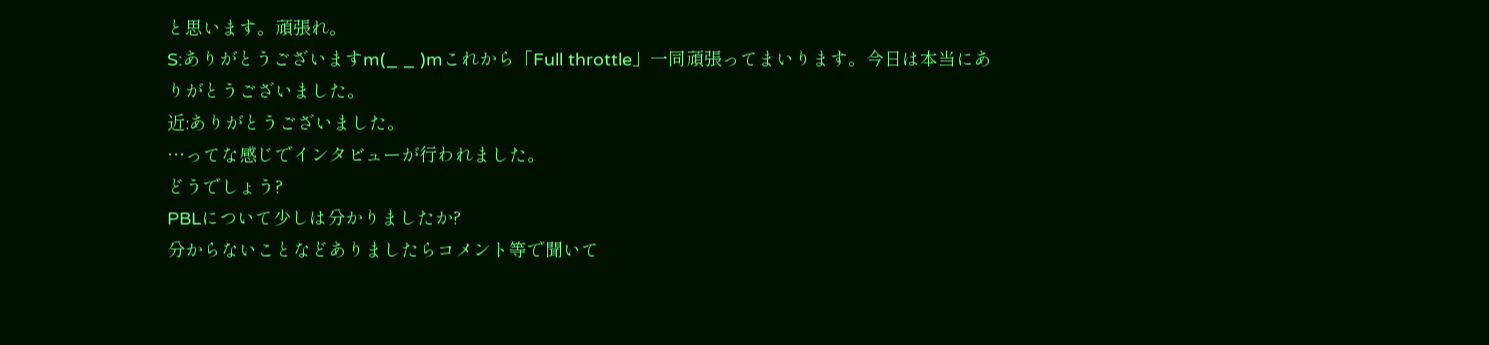と思います。頑張れ。
S:ありがとうございますm(_ _ )mこれから「Full throttle」一同頑張ってまいります。今日は本当にありがとうございました。
近:ありがとうございました。
…ってな感じでインタビューが行われました。
どうでしょう?
PBLについて少しは分かりましたか?
分からないことなどありましたらコメント等で聞いて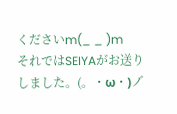くださいm(_ _ )m
それではSEIYAがお送りしました。(。・ω・)ノ゙